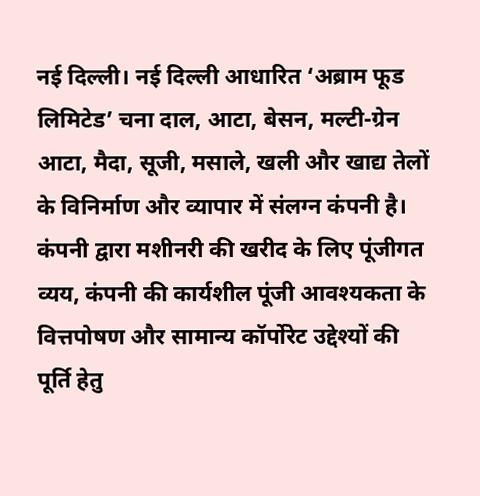नई दिल्ली। नई दिल्ली आधारित ‘अब्राम फूड लिमिटेड’ चना दाल, आटा, बेसन, मल्टी-ग्रेन आटा, मैदा, सूजी, मसाले, खली और खाद्य तेलों के विनिर्माण और व्यापार में संलग्न कंपनी है। कंपनी द्वारा मशीनरी की खरीद के लिए पूंजीगत व्यय, कंपनी की कार्यशील पूंजी आवश्यकता के वित्तपोषण और सामान्य कॉर्पोरेट उद्देश्यों की पूर्ति हेतु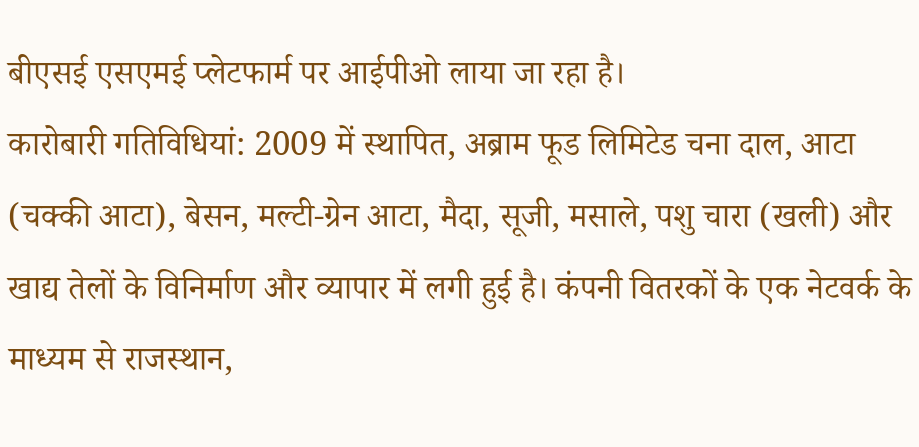बीएसई एसएमई प्लेटफार्म पर आईपीओ लाया जा रहा है।
कारोबारी गतिविधियां: 2009 में स्थापित, अब्राम फूड लिमिटेड चना दाल, आटा (चक्की आटा), बेसन, मल्टी-ग्रेन आटा, मैदा, सूजी, मसाले, पशु चारा (खली) और खाद्य तेलों के विनिर्माण और व्यापार में लगी हुई है। कंपनी वितरकों के एक नेटवर्क के माध्यम से राजस्थान,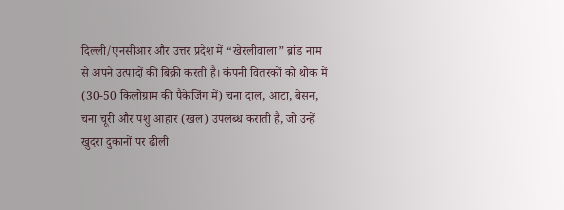दिल्ली/एनसीआर और उत्तर प्रदेश में “खेरलीवाला” ब्रांड नाम से अपने उत्पादों की बिक्री करती है। कंपनी वितरकों को थोक में (30-50 किलोग्राम की पैकेजिंग में) चना दाल, आटा, बेसन, चना चूरी और पशु आहार (खल) उपलब्ध कराती है, जो उन्हें खुदरा दुकानों पर ढीली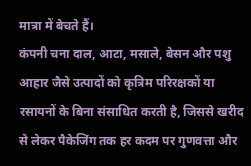मात्रा में बेचते हैं।
कंपनी चना दाल, आटा, मसाले, बेसन और पशु आहार जैसे उत्पादों को कृत्रिम परिरक्षकों या रसायनों के बिना संसाधित करती है, जिससे खरीद से लेकर पैकेजिंग तक हर कदम पर गुणवत्ता और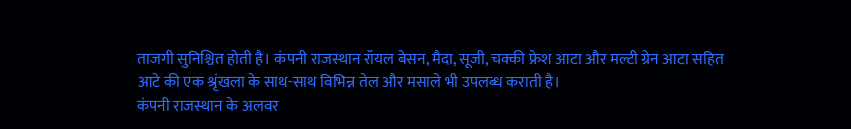ताजगी सुनिश्चित होती है। कंपनी राजस्थान रॉयल बेसन, मैदा, सूजी, चक्की फ्रेश आटा और मल्टी ग्रेन आटा सहित आटे की एक श्रृंखला के साथ-साथ विभिन्न तेल और मसाले भी उपलब्ध कराती है।
कंपनी राजस्थान के अलवर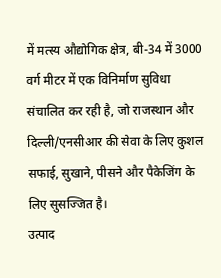में मत्स्य औद्योगिक क्षेत्र, बी-34 में 3000 वर्ग मीटर में एक विनिर्माण सुविधा संचालित कर रही है, जो राजस्थान और दिल्ली/एनसीआर की सेवा के लिए कुशल सफाई, सुखाने, पीसने और पैकेजिंग के लिए सुसज्जित है।
उत्पाद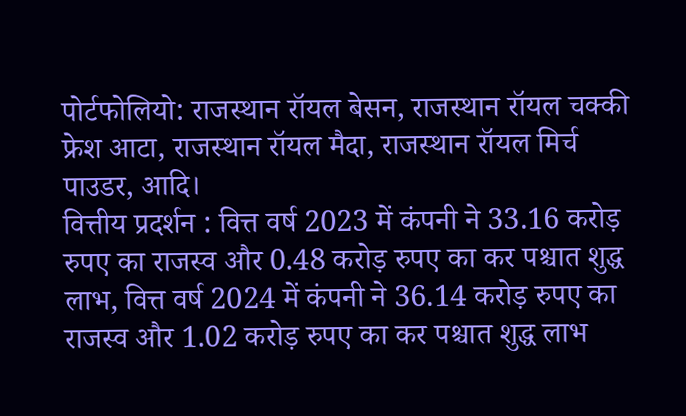पोर्टफोलियो: राजस्थान रॉयल बेसन, राजस्थान रॉयल चक्की फ्रेश आटा, राजस्थान रॉयल मैदा, राजस्थान रॉयल मिर्च पाउडर, आदि।
वित्तीय प्रदर्शन : वित्त वर्ष 2023 में कंपनी ने 33.16 करोड़ रुपए का राजस्व और 0.48 करोड़ रुपए का कर पश्चात शुद्ध लाभ, वित्त वर्ष 2024 में कंपनी ने 36.14 करोड़ रुपए का राजस्व और 1.02 करोड़ रुपए का कर पश्चात शुद्ध लाभ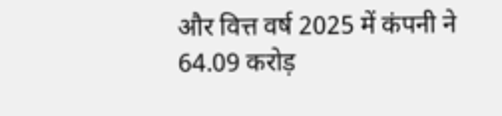और वित्त वर्ष 2025 में कंपनी ने 64.09 करोड़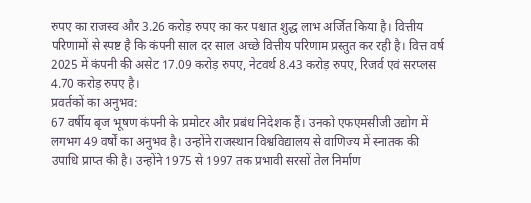रुपए का राजस्व और 3.26 करोड़ रुपए का कर पश्चात शुद्ध लाभ अर्जित किया है। वित्तीय परिणामों से स्पष्ट है कि कंपनी साल दर साल अच्छे वित्तीय परिणाम प्रस्तुत कर रही है। वित्त वर्ष 2025 में कंपनी की असेट 17.09 करोड़ रुपए, नेटवर्थ 8.43 करोड़ रुपए, रिजर्व एवं सरप्लस 4.70 करोड़ रुपए है।
प्रवर्तकों का अनुभव:
67 वर्षीय बृज भूषण कंपनी के प्रमोटर और प्रबंध निदेशक हैं। उनको एफएमसीजी उद्योग में लगभग 49 वर्षों का अनुभव है। उन्होंने राजस्थान विश्वविद्यालय से वाणिज्य में स्नातक की उपाधि प्राप्त की है। उन्होंने 1975 से 1997 तक प्रभावी सरसों तेल निर्माण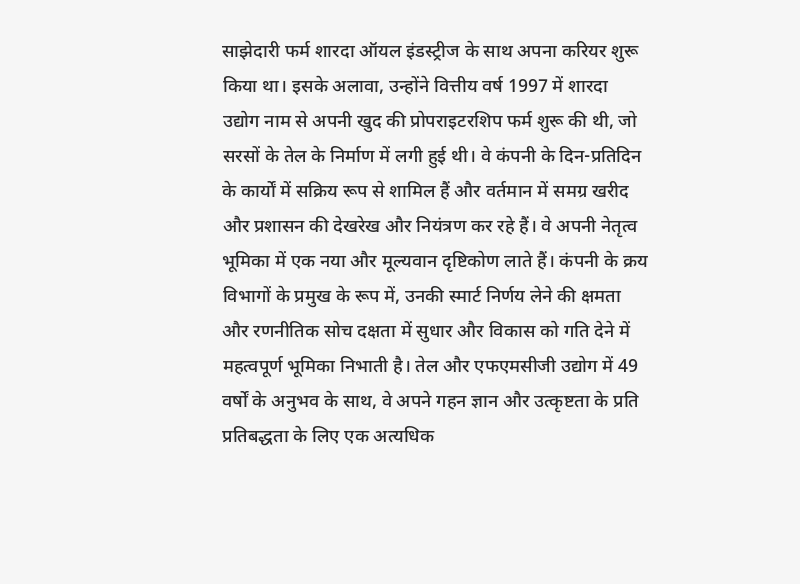साझेदारी फर्म शारदा ऑयल इंडस्ट्रीज के साथ अपना करियर शुरू किया था। इसके अलावा, उन्होंने वित्तीय वर्ष 1997 में शारदा उद्योग नाम से अपनी खुद की प्रोपराइटरशिप फर्म शुरू की थी, जो सरसों के तेल के निर्माण में लगी हुई थी। वे कंपनी के दिन-प्रतिदिन के कार्यों में सक्रिय रूप से शामिल हैं और वर्तमान में समग्र खरीद और प्रशासन की देखरेख और नियंत्रण कर रहे हैं। वे अपनी नेतृत्व भूमिका में एक नया और मूल्यवान दृष्टिकोण लाते हैं। कंपनी के क्रय विभागों के प्रमुख के रूप में, उनकी स्मार्ट निर्णय लेने की क्षमता और रणनीतिक सोच दक्षता में सुधार और विकास को गति देने में महत्वपूर्ण भूमिका निभाती है। तेल और एफएमसीजी उद्योग में 49 वर्षों के अनुभव के साथ, वे अपने गहन ज्ञान और उत्कृष्टता के प्रति प्रतिबद्धता के लिए एक अत्यधिक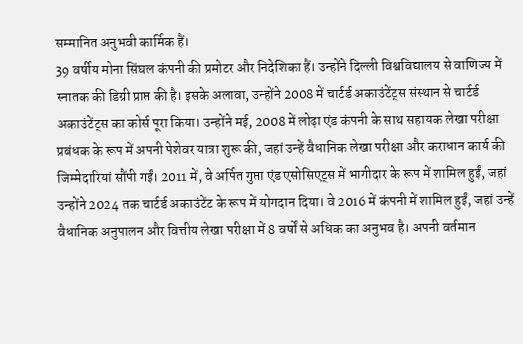सम्मानित अनुभवी कार्मिक हैं।
39 वर्षीय मोना सिंघल कंपनी की प्रमोटर और निदेशिका हैं। उन्होंने दिल्ली विश्वविद्यालय से वाणिज्य में स्नातक की डिग्री प्राप्त की है। इसके अलावा, उन्होंने 2008 में चार्टर्ड अकाउंटेंट्स संस्थान से चार्टर्ड अकाउंटेंट्स का कोर्स पूरा किया। उन्होंने मई, 2008 में लोढ़ा एंड कंपनी के साथ सहायक लेखा परीक्षा प्रबंधक के रूप में अपनी पेशेवर यात्रा शुरू की, जहां उन्हें वैधानिक लेखा परीक्षा और कराधान कार्य की जिम्मेदारियां सौंपी गईं। 2011 में, वे अर्पित गुप्ता एंड एसोसिएट्स में भागीदार के रूप में शामिल हुईं, जहां उन्होंने 2024 तक चार्टर्ड अकाउंटेंट के रूप में योगदान दिया। वे 2016 में कंपनी में शामिल हुईं, जहां उन्हें वैधानिक अनुपालन और वित्तीय लेखा परीक्षा में 8 वर्षों से अधिक का अनुभव है। अपनी वर्तमान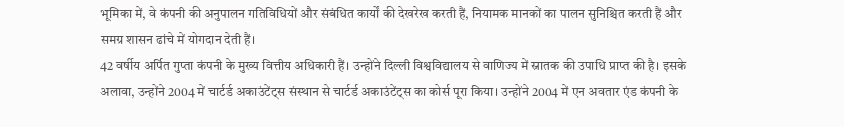भूमिका में, वे कंपनी की अनुपालन गतिविधियों और संबंधित कार्यों की देखरेख करती हैं, नियामक मानकों का पालन सुनिश्चित करती हैं और समग्र शासन ढांचे में योगदान देती हैं।
42 वर्षीय अर्पित गुप्ता कंपनी के मुख्य वित्तीय अधिकारी हैं। उन्होंने दिल्ली विश्वविद्यालय से वाणिज्य में स्नातक की उपाधि प्राप्त की है। इसके अलावा, उन्होंने 2004 में चार्टर्ड अकाउंटेंट्स संस्थान से चार्टर्ड अकाउंटेंट्स का कोर्स पूरा किया। उन्होंने 2004 में एन अवतार एंड कंपनी के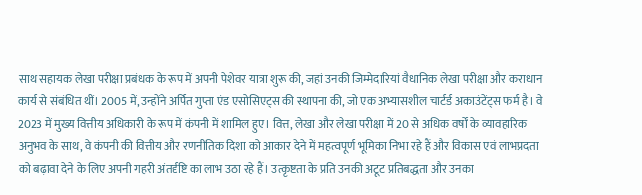साथ सहायक लेखा परीक्षा प्रबंधक के रूप में अपनी पेशेवर यात्रा शुरू की, जहां उनकी जिम्मेदारियां वैधानिक लेखा परीक्षा और कराधान कार्य से संबंधित थीं। 2005 में, उन्होंने अर्पित गुप्ता एंड एसोसिएट्स की स्थापना की, जो एक अभ्यासशील चार्टर्ड अकाउंटेंट्स फर्म है। वे 2023 में मुख्य वित्तीय अधिकारी के रूप में कंपनी में शामिल हुए। वित्त, लेखा और लेखा परीक्षा में 20 से अधिक वर्षों के व्यावहारिक अनुभव के साथ, वे कंपनी की वित्तीय और रणनीतिक दिशा को आकार देने में महत्वपूर्ण भूमिका निभा रहे हैं और विकास एवं लाभप्रदता को बढ़ावा देने के लिए अपनी गहरी अंतर्दृष्टि का लाभ उठा रहे हैं। उत्कृष्टता के प्रति उनकी अटूट प्रतिबद्धता और उनका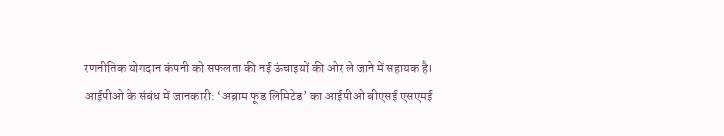रणनीतिक योगदान कंपनी को सफलता की नई ऊंचाइयों की ओर ले जाने में सहायक है।
आईपीओ के संबंध में जानकारी: ‘अब्राम फूड लिमिटेड’ का आईपीओ बीएसई एसएमई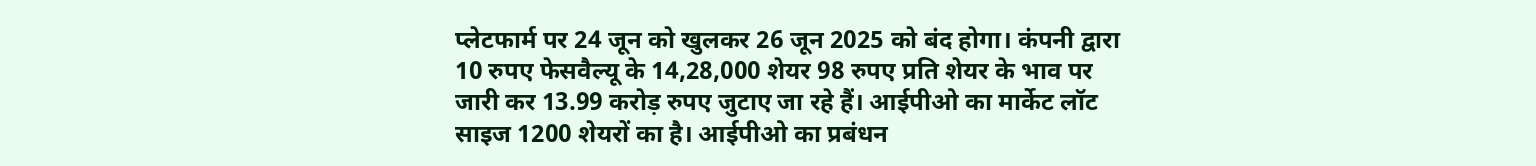प्लेटफार्म पर 24 जून को खुलकर 26 जून 2025 को बंद होगा। कंपनी द्वारा 10 रुपए फेसवैल्यू के 14,28,000 शेयर 98 रुपए प्रति शेयर के भाव पर जारी कर 13.99 करोड़ रुपए जुटाए जा रहे हैं। आईपीओ का मार्केट लॉट साइज 1200 शेयरों का है। आईपीओ का प्रबंधन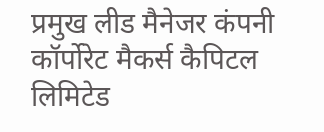प्रमुख लीड मैनेजर कंपनी कॉर्पोरेट मैकर्स कैपिटल लिमिटेड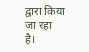द्वारा किया जा रहा है।